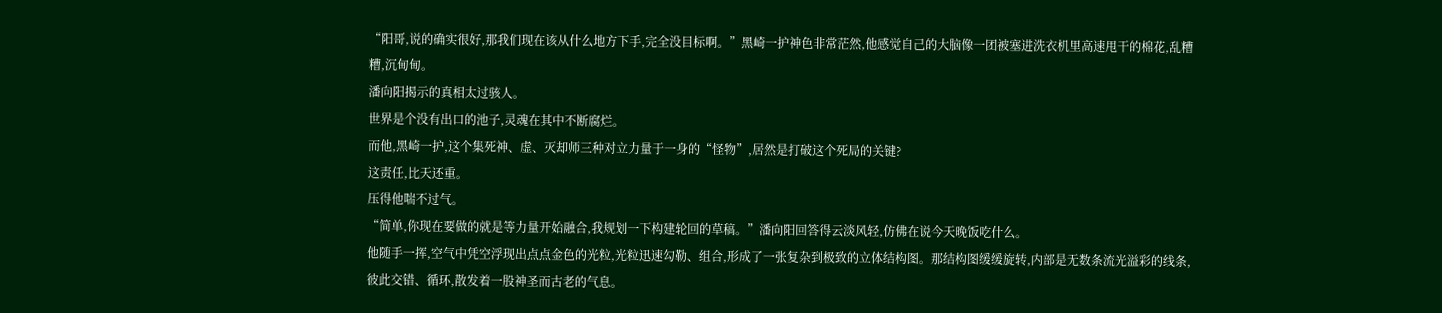“阳哥,说的确实很好,那我们现在该从什么地方下手,完全没目标啊。”黑崎一护神色非常茫然,他感觉自己的大脑像一团被塞进洗衣机里高速甩干的棉花,乱糟糟,沉甸甸。
潘向阳揭示的真相太过骇人。
世界是个没有出口的池子,灵魂在其中不断腐烂。
而他,黑崎一护,这个集死神、虚、灭却师三种对立力量于一身的“怪物”,居然是打破这个死局的关键?
这责任,比天还重。
压得他喘不过气。
“简单,你现在要做的就是等力量开始融合,我规划一下构建轮回的草稿。”潘向阳回答得云淡风轻,仿佛在说今天晚饭吃什么。
他随手一挥,空气中凭空浮现出点点金色的光粒,光粒迅速勾勒、组合,形成了一张复杂到极致的立体结构图。那结构图缓缓旋转,内部是无数条流光溢彩的线条,彼此交错、循环,散发着一股神圣而古老的气息。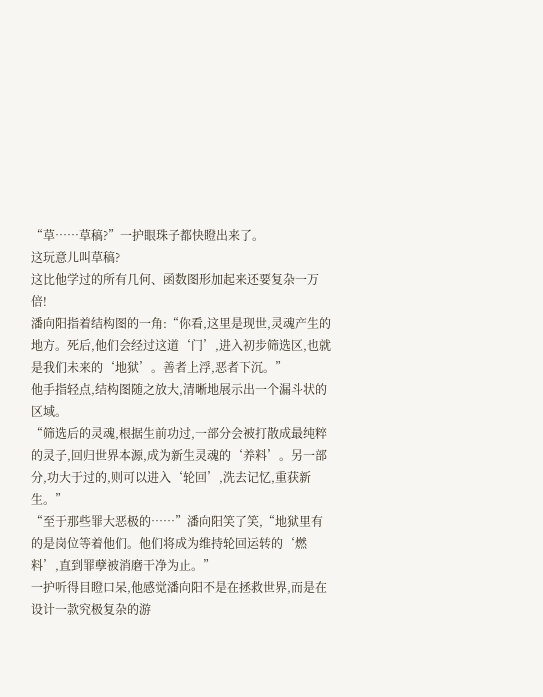“草……草稿?”一护眼珠子都快瞪出来了。
这玩意儿叫草稿?
这比他学过的所有几何、函数图形加起来还要复杂一万倍!
潘向阳指着结构图的一角:“你看,这里是现世,灵魂产生的地方。死后,他们会经过这道‘门’,进入初步筛选区,也就是我们未来的‘地狱’。善者上浮,恶者下沉。”
他手指轻点,结构图随之放大,清晰地展示出一个漏斗状的区域。
“筛选后的灵魂,根据生前功过,一部分会被打散成最纯粹的灵子,回归世界本源,成为新生灵魂的‘养料’。另一部分,功大于过的,则可以进入‘轮回’,洗去记忆,重获新生。”
“至于那些罪大恶极的……”潘向阳笑了笑,“地狱里有的是岗位等着他们。他们将成为维持轮回运转的‘燃料’,直到罪孽被消磨干净为止。”
一护听得目瞪口呆,他感觉潘向阳不是在拯救世界,而是在设计一款究极复杂的游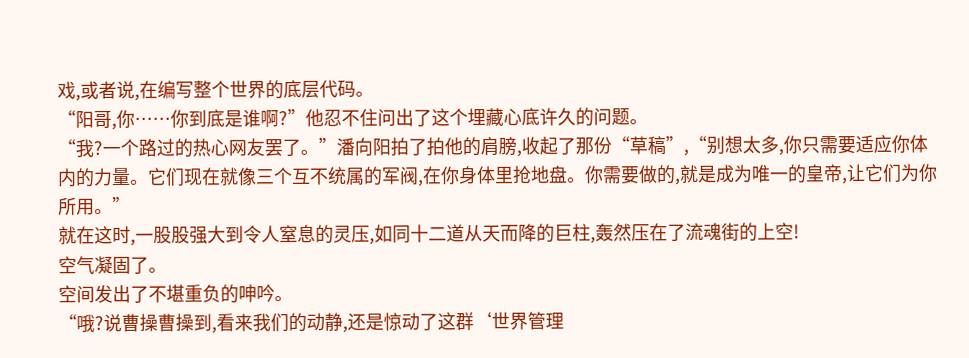戏,或者说,在编写整个世界的底层代码。
“阳哥,你……你到底是谁啊?”他忍不住问出了这个埋藏心底许久的问题。
“我?一个路过的热心网友罢了。”潘向阳拍了拍他的肩膀,收起了那份“草稿”,“别想太多,你只需要适应你体内的力量。它们现在就像三个互不统属的军阀,在你身体里抢地盘。你需要做的,就是成为唯一的皇帝,让它们为你所用。”
就在这时,一股股强大到令人窒息的灵压,如同十二道从天而降的巨柱,轰然压在了流魂街的上空!
空气凝固了。
空间发出了不堪重负的呻吟。
“哦?说曹操曹操到,看来我们的动静,还是惊动了这群‘世界管理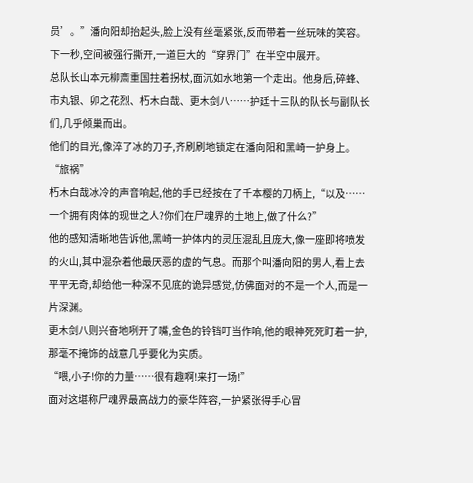员’。”潘向阳却抬起头,脸上没有丝毫紧张,反而带着一丝玩味的笑容。
下一秒,空间被强行撕开,一道巨大的“穿界门”在半空中展开。
总队长山本元柳斎重国拄着拐杖,面沉如水地第一个走出。他身后,碎蜂、市丸银、卯之花烈、朽木白哉、更木剑八……护廷十三队的队长与副队长们,几乎倾巢而出。
他们的目光,像淬了冰的刀子,齐刷刷地锁定在潘向阳和黑崎一护身上。
“旅祸”
朽木白哉冰冷的声音响起,他的手已经按在了千本樱的刀柄上,“以及……一个拥有肉体的现世之人?你们在尸魂界的土地上,做了什么?”
他的感知清晰地告诉他,黑崎一护体内的灵压混乱且庞大,像一座即将喷发的火山,其中混杂着他最厌恶的虚的气息。而那个叫潘向阳的男人,看上去平平无奇,却给他一种深不见底的诡异感觉,仿佛面对的不是一个人,而是一片深渊。
更木剑八则兴奋地咧开了嘴,金色的铃铛叮当作响,他的眼神死死盯着一护,那毫不掩饰的战意几乎要化为实质。
“喂,小子!你的力量……很有趣啊!来打一场!”
面对这堪称尸魂界最高战力的豪华阵容,一护紧张得手心冒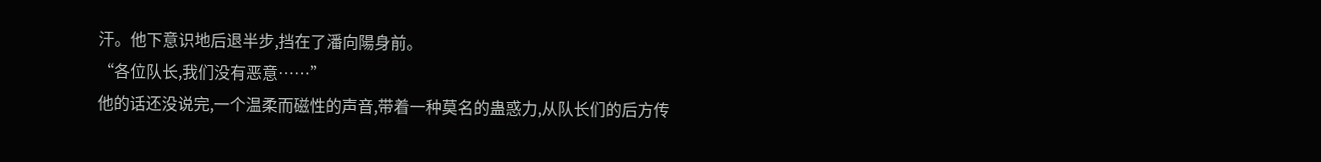汗。他下意识地后退半步,挡在了潘向陽身前。
“各位队长,我们没有恶意……”
他的话还没说完,一个温柔而磁性的声音,带着一种莫名的蛊惑力,从队长们的后方传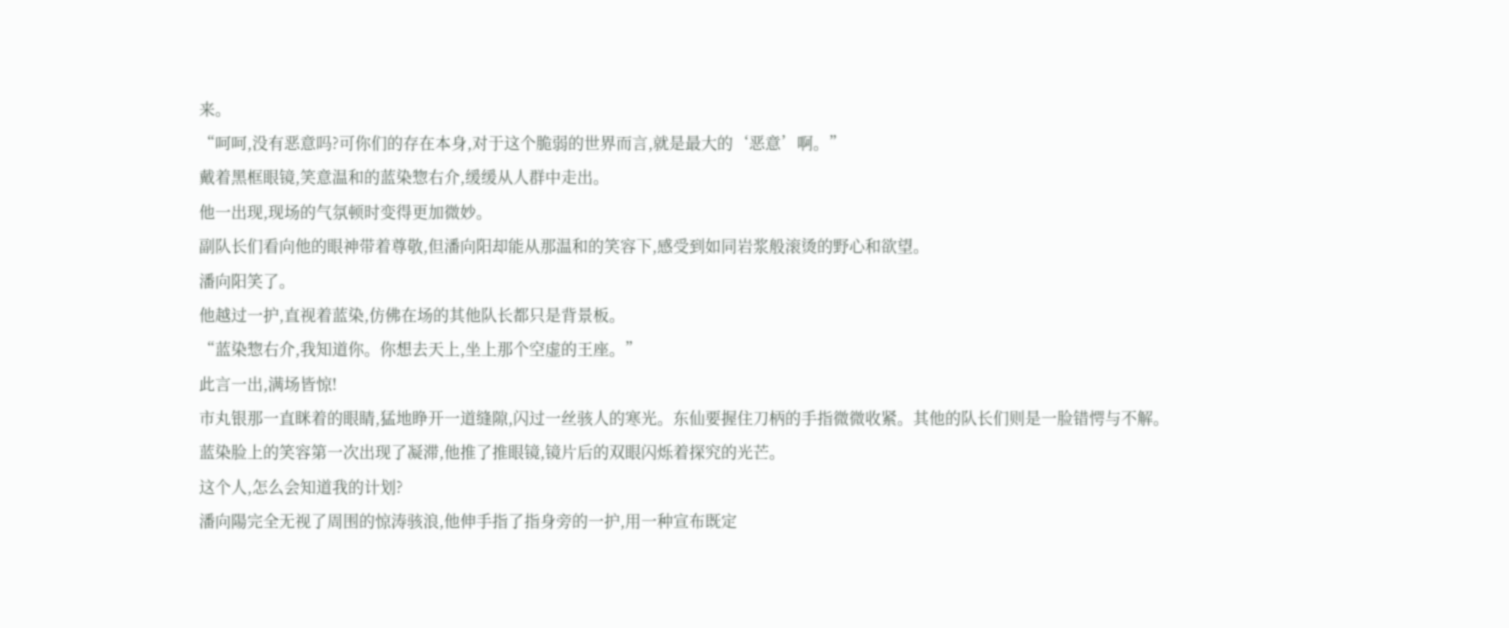来。
“呵呵,没有恶意吗?可你们的存在本身,对于这个脆弱的世界而言,就是最大的‘恶意’啊。”
戴着黑框眼镜,笑意温和的蓝染惣右介,缓缓从人群中走出。
他一出现,现场的气氛顿时变得更加微妙。
副队长们看向他的眼神带着尊敬,但潘向阳却能从那温和的笑容下,感受到如同岩浆般滚烫的野心和欲望。
潘向阳笑了。
他越过一护,直视着蓝染,仿佛在场的其他队长都只是背景板。
“蓝染惣右介,我知道你。你想去天上,坐上那个空虚的王座。”
此言一出,满场皆惊!
市丸银那一直眯着的眼睛,猛地睁开一道缝隙,闪过一丝骇人的寒光。东仙要握住刀柄的手指微微收紧。其他的队长们则是一脸错愕与不解。
蓝染脸上的笑容第一次出现了凝滞,他推了推眼镜,镜片后的双眼闪烁着探究的光芒。
这个人,怎么会知道我的计划?
潘向陽完全无视了周围的惊涛骇浪,他伸手指了指身旁的一护,用一种宣布既定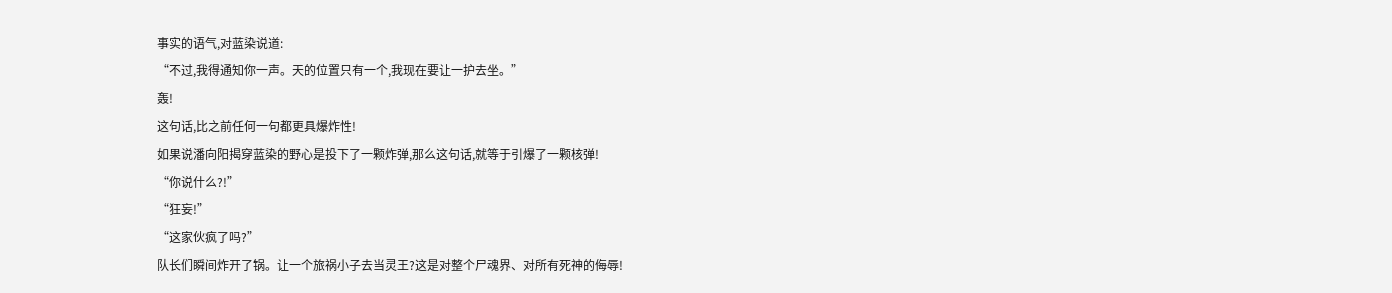事实的语气,对蓝染说道:
“不过,我得通知你一声。天的位置只有一个,我现在要让一护去坐。”
轰!
这句话,比之前任何一句都更具爆炸性!
如果说潘向阳揭穿蓝染的野心是投下了一颗炸弹,那么这句话,就等于引爆了一颗核弹!
“你说什么?!”
“狂妄!”
“这家伙疯了吗?”
队长们瞬间炸开了锅。让一个旅祸小子去当灵王?这是对整个尸魂界、对所有死神的侮辱!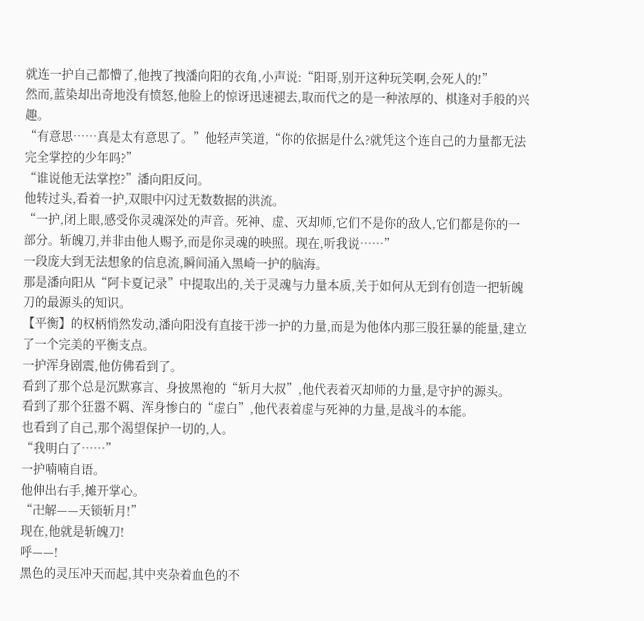就连一护自己都懵了,他拽了拽潘向阳的衣角,小声说:“阳哥,别开这种玩笑啊,会死人的!”
然而,蓝染却出奇地没有愤怒,他脸上的惊讶迅速褪去,取而代之的是一种浓厚的、棋逢对手般的兴趣。
“有意思……真是太有意思了。”他轻声笑道,“你的依据是什么?就凭这个连自己的力量都无法完全掌控的少年吗?”
“谁说他无法掌控?”潘向阳反问。
他转过头,看着一护,双眼中闪过无数数据的洪流。
“一护,闭上眼,感受你灵魂深处的声音。死神、虚、灭却师,它们不是你的敌人,它们都是你的一部分。斩魄刀,并非由他人赐予,而是你灵魂的映照。现在,听我说……”
一段庞大到无法想象的信息流,瞬间涌入黑崎一护的脑海。
那是潘向阳从“阿卡夏记录”中提取出的,关于灵魂与力量本质,关于如何从无到有创造一把斩魄刀的最源头的知识。
【平衡】的权柄悄然发动,潘向阳没有直接干涉一护的力量,而是为他体内那三股狂暴的能量,建立了一个完美的平衡支点。
一护浑身剧震,他仿佛看到了。
看到了那个总是沉默寡言、身披黑袍的“斩月大叔”,他代表着灭却师的力量,是守护的源头。
看到了那个狂嚣不羁、浑身惨白的“虚白”,他代表着虚与死神的力量,是战斗的本能。
也看到了自己,那个渴望保护一切的,人。
“我明白了……”
一护喃喃自语。
他伸出右手,摊开掌心。
“卍解——天锁斩月!”
现在,他就是斩魄刀!
呼——!
黑色的灵压冲天而起,其中夹杂着血色的不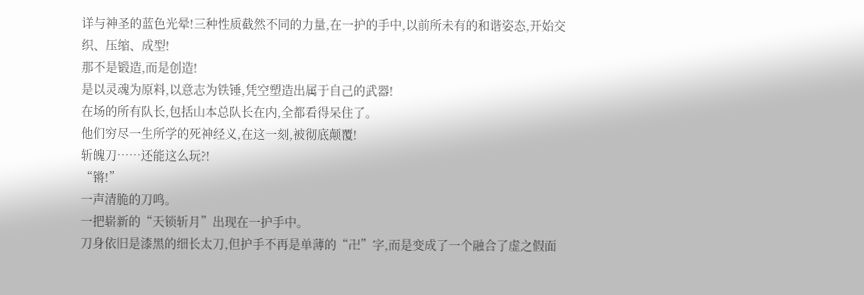详与神圣的蓝色光晕!三种性质截然不同的力量,在一护的手中,以前所未有的和谐姿态,开始交织、压缩、成型!
那不是锻造,而是创造!
是以灵魂为原料,以意志为铁锤,凭空塑造出属于自己的武器!
在场的所有队长,包括山本总队长在内,全都看得呆住了。
他们穷尽一生所学的死神经义,在这一刻,被彻底颠覆!
斩魄刀……还能这么玩?!
“锵!”
一声清脆的刀鸣。
一把崭新的“天锁斩月”出现在一护手中。
刀身依旧是漆黑的细长太刀,但护手不再是单薄的“卍”字,而是变成了一个融合了虚之假面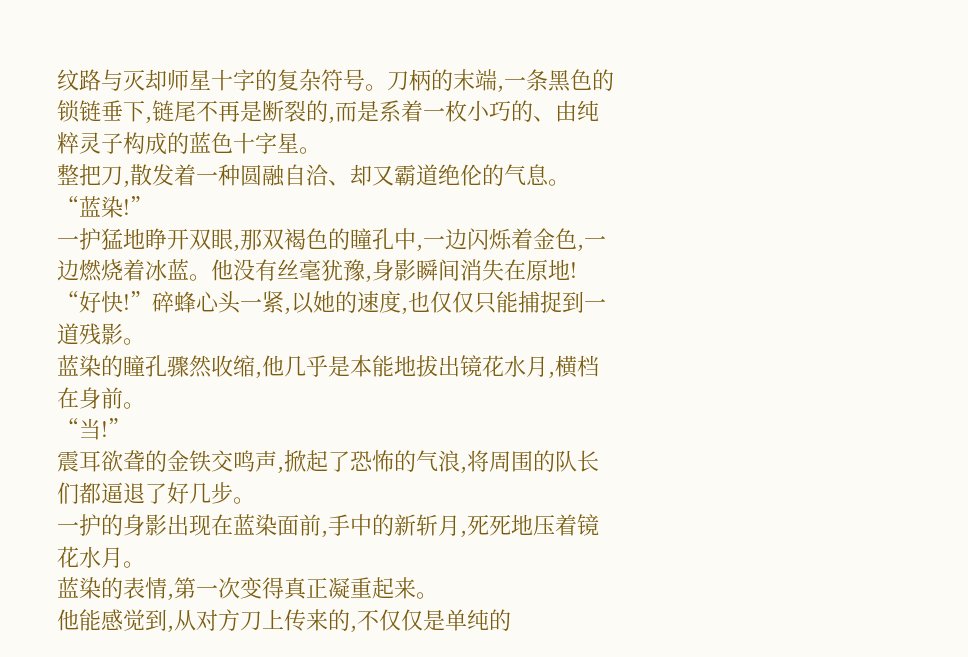纹路与灭却师星十字的复杂符号。刀柄的末端,一条黑色的锁链垂下,链尾不再是断裂的,而是系着一枚小巧的、由纯粹灵子构成的蓝色十字星。
整把刀,散发着一种圆融自洽、却又霸道绝伦的气息。
“蓝染!”
一护猛地睁开双眼,那双褐色的瞳孔中,一边闪烁着金色,一边燃烧着冰蓝。他没有丝毫犹豫,身影瞬间消失在原地!
“好快!”碎蜂心头一紧,以她的速度,也仅仅只能捕捉到一道残影。
蓝染的瞳孔骤然收缩,他几乎是本能地拔出镜花水月,横档在身前。
“当!”
震耳欲聋的金铁交鸣声,掀起了恐怖的气浪,将周围的队长们都逼退了好几步。
一护的身影出现在蓝染面前,手中的新斩月,死死地压着镜花水月。
蓝染的表情,第一次变得真正凝重起来。
他能感觉到,从对方刀上传来的,不仅仅是单纯的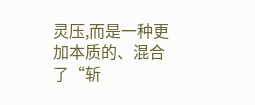灵压,而是一种更加本质的、混合了“斩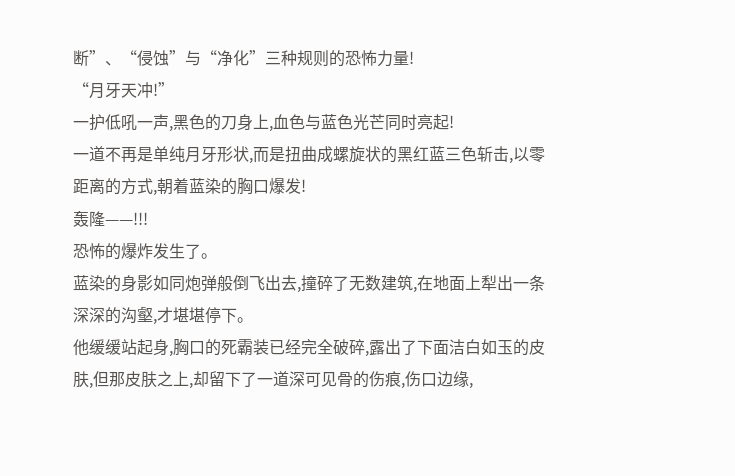断”、“侵蚀”与“净化”三种规则的恐怖力量!
“月牙天冲!”
一护低吼一声,黑色的刀身上,血色与蓝色光芒同时亮起!
一道不再是单纯月牙形状,而是扭曲成螺旋状的黑红蓝三色斩击,以零距离的方式,朝着蓝染的胸口爆发!
轰隆——!!!
恐怖的爆炸发生了。
蓝染的身影如同炮弹般倒飞出去,撞碎了无数建筑,在地面上犁出一条深深的沟壑,才堪堪停下。
他缓缓站起身,胸口的死霸装已经完全破碎,露出了下面洁白如玉的皮肤,但那皮肤之上,却留下了一道深可见骨的伤痕,伤口边缘,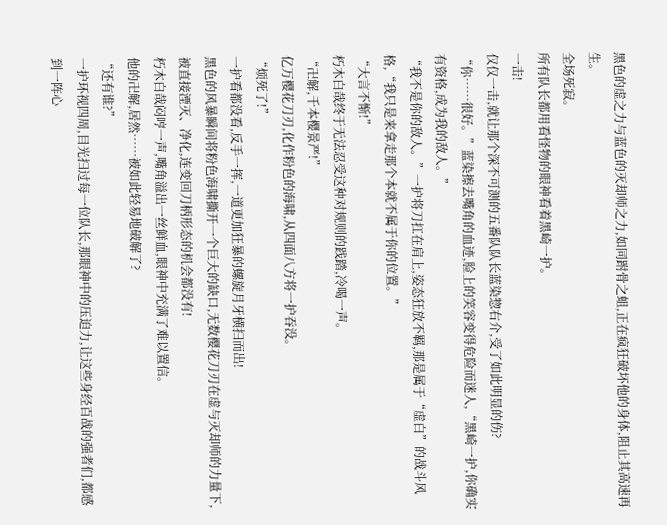黑色的虚之力与蓝色的灭却师之力,如同跗骨之蛆,正在疯狂破坏他的身体,阻止其高速再生。
全场死寂。
所有队长都用看怪物的眼神看着黑崎一护。
一击!
仅仅一击,就让那个深不可测的五番队队长蓝染惣右介,受了如此明显的伤?
“你……很好。”蓝染擦去嘴角的血迹,脸上的笑容变得危险而迷人,“黑崎一护,你确实有资格,成为我的敌人。”
“我不是你的敌人。”一护将刀扛在肩上,姿态狂放不羁,那是属于“虚白”的战斗风格,“我只是来拿走那个本就不属于你的位置。”
“大言不惭!”
朽木白哉终于无法忍受这种对规则的践踏,冷喝一声。
“卍解,千本樱景严!”
亿万樱花刀刃,化作粉色的海啸,从四面八方将一护吞没。
“烦死了!”
一护看都没看,反手一挥,一道更加狂暴的螺旋月牙横扫而出!
黑色的风暴瞬间将粉色海啸撕开一个巨大的缺口,无数樱花刀刃在虚与灭却师的力量下,被直接湮灭、净化,连变回刀柄形态的机会都没有!
朽木白哉闷哼一声,嘴角溢出一丝鲜血,眼神中充满了难以置信。
他的卍解,居然……被如此轻易地破解了?
“还有谁?”
一护环视四周,目光扫过每一位队长,那眼神中的压迫力,让这些身经百战的强者们,都感到一阵心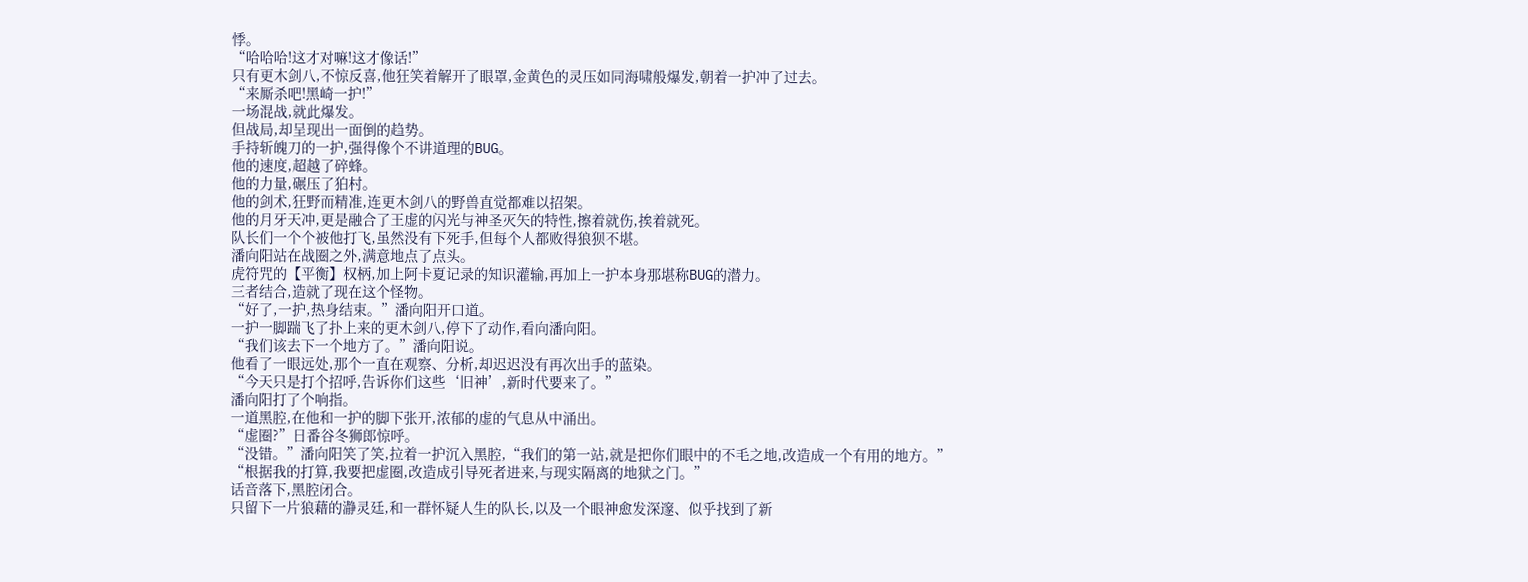悸。
“哈哈哈!这才对嘛!这才像话!”
只有更木剑八,不惊反喜,他狂笑着解开了眼罩,金黄色的灵压如同海啸般爆发,朝着一护冲了过去。
“来厮杀吧!黑崎一护!”
一场混战,就此爆发。
但战局,却呈现出一面倒的趋势。
手持斩魄刀的一护,强得像个不讲道理的BUG。
他的速度,超越了碎蜂。
他的力量,碾压了狛村。
他的剑术,狂野而精准,连更木剑八的野兽直觉都难以招架。
他的月牙天冲,更是融合了王虚的闪光与神圣灭矢的特性,擦着就伤,挨着就死。
队长们一个个被他打飞,虽然没有下死手,但每个人都败得狼狈不堪。
潘向阳站在战圈之外,满意地点了点头。
虎符咒的【平衡】权柄,加上阿卡夏记录的知识灌输,再加上一护本身那堪称BUG的潜力。
三者结合,造就了现在这个怪物。
“好了,一护,热身结束。”潘向阳开口道。
一护一脚踹飞了扑上来的更木剑八,停下了动作,看向潘向阳。
“我们该去下一个地方了。”潘向阳说。
他看了一眼远处,那个一直在观察、分析,却迟迟没有再次出手的蓝染。
“今天只是打个招呼,告诉你们这些‘旧神’,新时代要来了。”
潘向阳打了个响指。
一道黑腔,在他和一护的脚下张开,浓郁的虚的气息从中涌出。
“虚圈?”日番谷冬狮郎惊呼。
“没错。”潘向阳笑了笑,拉着一护沉入黑腔,“我们的第一站,就是把你们眼中的不毛之地,改造成一个有用的地方。”
“根据我的打算,我要把虚圈,改造成引导死者进来,与现实隔离的地狱之门。”
话音落下,黑腔闭合。
只留下一片狼藉的瀞灵廷,和一群怀疑人生的队长,以及一个眼神愈发深邃、似乎找到了新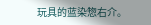玩具的蓝染惣右介。